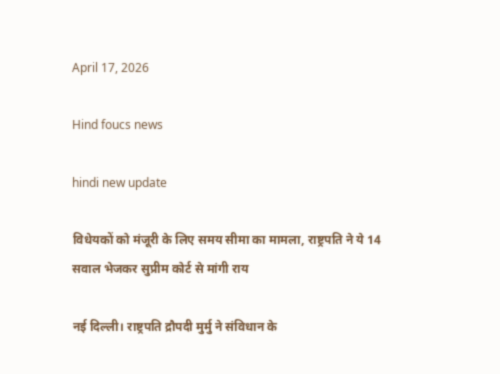April 17, 2026

Hind foucs news

hindi new update

विधेयकों को मंजूरी के लिए समय सीमा का मामला, राष्ट्रपति ने ये 14 सवाल भेजकर सुप्रीम कोर्ट से मांगी राय

नई दिल्ली। राष्ट्रपति द्रौपदी मुर्मु ने संविधान के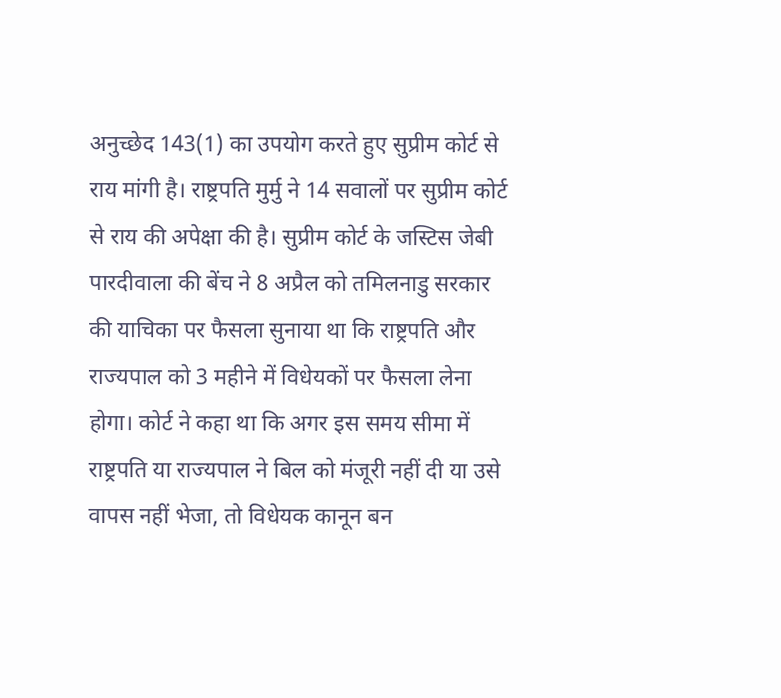अनुच्छेद 143(1) का उपयोग करते हुए सुप्रीम कोर्ट से राय मांगी है। राष्ट्रपति मुर्मु ने 14 सवालों पर सुप्रीम कोर्ट से राय की अपेक्षा की है। सुप्रीम कोर्ट के जस्टिस जेबी पारदीवाला की बेंच ने 8 अप्रैल को तमिलनाडु सरकार की याचिका पर फैसला सुनाया था कि राष्ट्रपति और राज्यपाल को 3 महीने में विधेयकों पर फैसला लेना होगा। कोर्ट ने कहा था कि अगर इस समय सीमा में राष्ट्रपति या राज्यपाल ने बिल को मंजूरी नहीं दी या उसे वापस नहीं भेजा, तो विधेयक कानून बन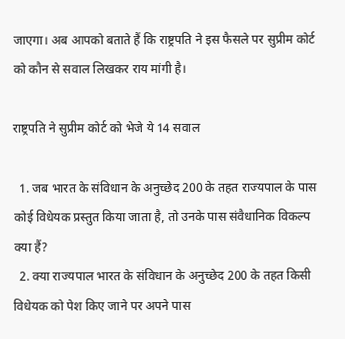जाएगा। अब आपको बताते हैं कि राष्ट्रपति ने इस फैसले पर सुप्रीम कोर्ट को कौन से सवाल लिखकर राय मांगी है।

राष्ट्रपति ने सुप्रीम कोर्ट को भेजे ये 14 सवाल

  1. जब भारत के संविधान के अनुच्छेद 200 के तहत राज्यपाल के पास कोई विधेयक प्रस्तुत किया जाता है, तो उनके पास संवैधानिक विकल्प क्या हैं?
  2. क्या राज्यपाल भारत के संविधान के अनुच्छेद 200 के तहत किसी विधेयक को पेश किए जाने पर अपने पास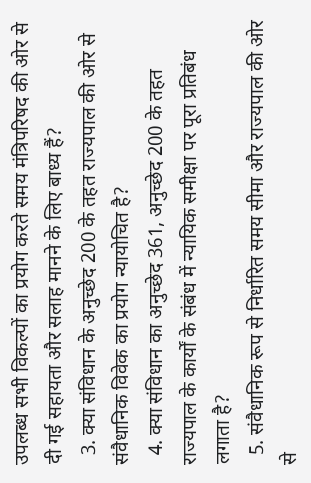उपलब्ध सभी विकल्पों का प्रयोग करते समय मंत्रिपरिषद की ओर से दी गई सहायता और सलाह मानने के लिए बाध्य हैं?
  3. क्या संविधान के अनुच्छेद 200 के तहत राज्यपाल की ओर से संवैधानिक विवेक का प्रयोग न्यायोचित है?
  4. क्या संविधान का अनुच्छेद 361, अनुच्छेद 200 के तहत राज्यपाल के कार्यों के संबंध में न्यायिक समीक्षा पर पूरा प्रतिबंध लगाता है?
  5. संवैधानिक रूप से निर्धारित समय सीमा और राज्यपाल की ओर से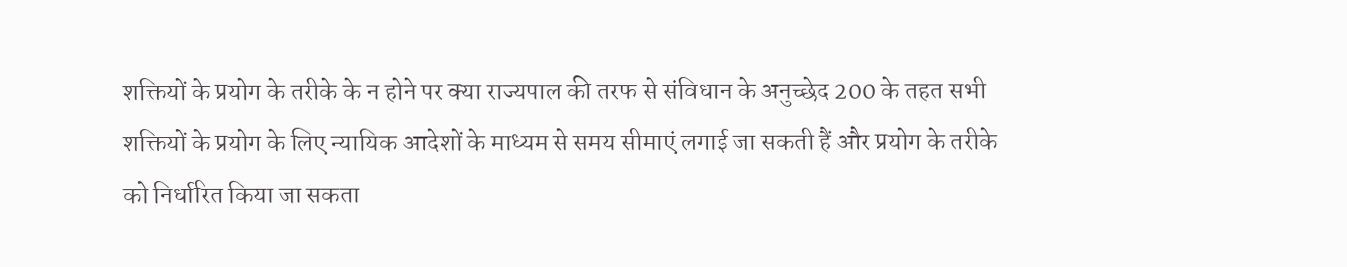शक्तियों के प्रयोग के तरीके के न होने पर क्या राज्यपाल की तरफ से संविधान के अनुच्छेद 200 के तहत सभी शक्तियों के प्रयोग के लिए न्यायिक आदेशों के माध्यम से समय सीमाएं लगाई जा सकती हैं और प्रयोग के तरीके को निर्धारित किया जा सकता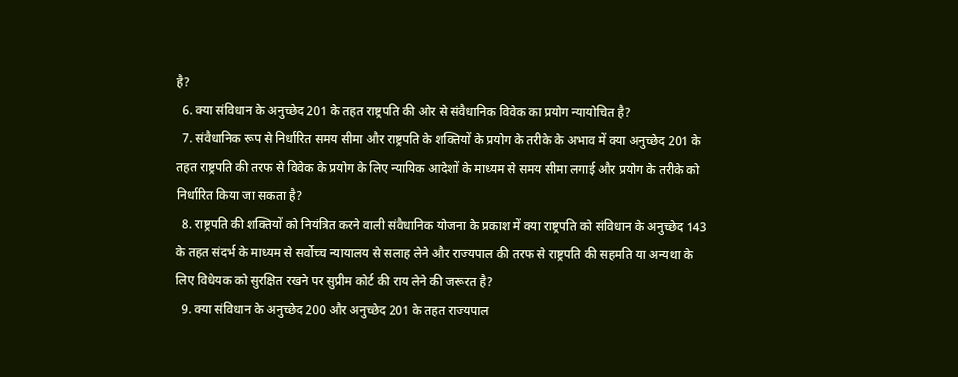है?
  6. क्या संविधान के अनुच्छेद 201 के तहत राष्ट्रपति की ओर से संवैधानिक विवेक का प्रयोग न्यायोचित है?
  7. संवैधानिक रूप से निर्धारित समय सीमा और राष्ट्रपति के शक्तियों के प्रयोग के तरीके के अभाव में क्या अनुच्छेद 201 के तहत राष्ट्रपति की तरफ से विवेक के प्रयोग के लिए न्यायिक आदेशों के माध्यम से समय सीमा लगाई और प्रयोग के तरीके को निर्धारित किया जा सकता है?
  8. राष्ट्रपति की शक्तियों को नियंत्रित करने वाली संवैधानिक योजना के प्रकाश में क्या राष्ट्रपति को संविधान के अनुच्छेद 143 के तहत संदर्भ के माध्यम से सर्वोच्च न्यायालय से सलाह लेने और राज्यपाल की तरफ से राष्ट्रपति की सहमति या अन्यथा के लिए विधेयक को सुरक्षित रखने पर सुप्रीम कोर्ट की राय लेने की जरूरत है?
  9. क्या संविधान के अनुच्छेद 200 और अनुच्छेद 201 के तहत राज्यपाल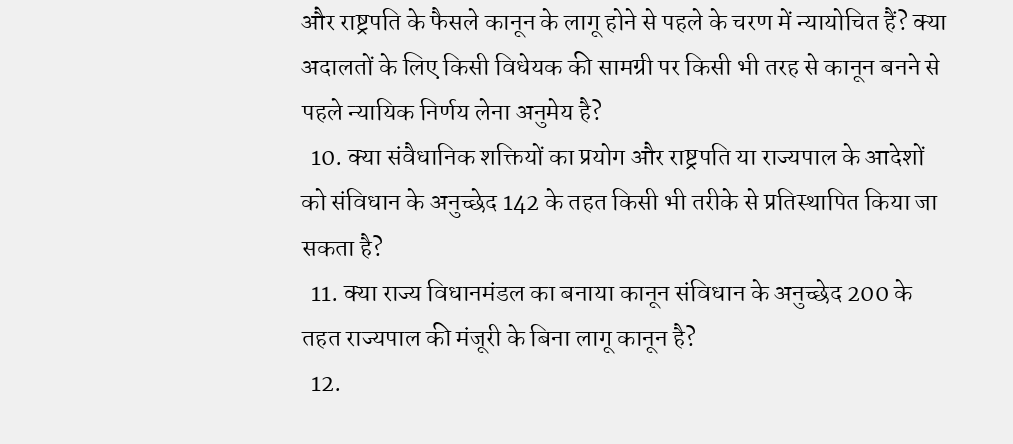और राष्ट्रपति के फैसले कानून के लागू होने से पहले के चरण में न्यायोचित हैं? क्या अदालतों के लिए किसी विधेयक की सामग्री पर किसी भी तरह से कानून बनने से पहले न्यायिक निर्णय लेना अनुमेय है?
  10. क्या संवैधानिक शक्तियों का प्रयोग और राष्ट्रपति या राज्यपाल के आदेशों को संविधान के अनुच्छेद 142 के तहत किसी भी तरीके से प्रतिस्थापित किया जा सकता है?
  11. क्या राज्य विधानमंडल का बनाया कानून संविधान के अनुच्छेद 200 के तहत राज्यपाल की मंजूरी के बिना लागू कानून है?
  12.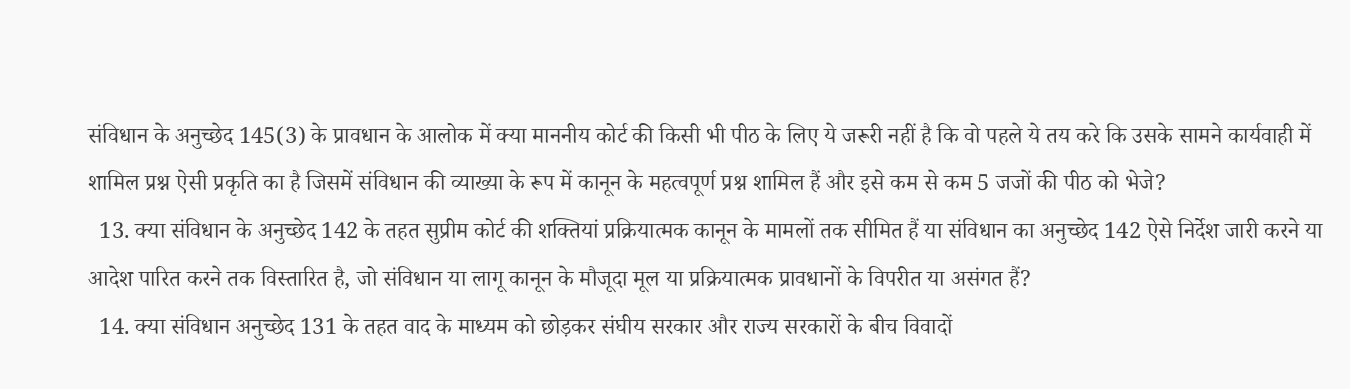संविधान के अनुच्छेद 145(3) के प्रावधान के आलोक में क्या माननीय कोर्ट की किसी भी पीठ के लिए ये जरूरी नहीं है कि वो पहले ये तय करे कि उसके सामने कार्यवाही में शामिल प्रश्न ऐसी प्रकृति का है जिसमें संविधान की व्याख्या के रूप में कानून के महत्वपूर्ण प्रश्न शामिल हैं और इसे कम से कम 5 जजों की पीठ को भेजे?
  13. क्या संविधान के अनुच्छेद 142 के तहत सुप्रीम कोर्ट की शक्तियां प्रक्रियात्मक कानून के मामलों तक सीमित हैं या संविधान का अनुच्छेद 142 ऐसे निर्देश जारी करने या आदेश पारित करने तक विस्तारित है, जो संविधान या लागू कानून के मौजूदा मूल या प्रक्रियात्मक प्रावधानों के विपरीत या असंगत हैं?
  14. क्या संविधान अनुच्छेद 131 के तहत वाद के माध्यम को छोड़कर संघीय सरकार और राज्य सरकारों के बीच विवादों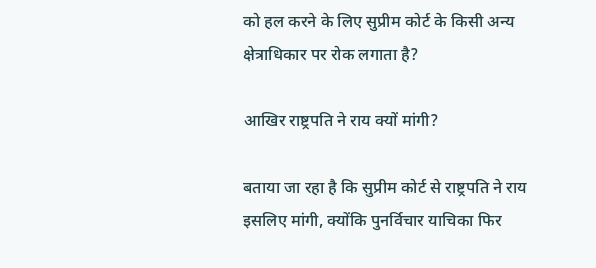को हल करने के लिए सुप्रीम कोर्ट के किसी अन्य क्षेत्राधिकार पर रोक लगाता है?

आखिर राष्ट्रपति ने राय क्यों मांगी?

बताया जा रहा है कि सुप्रीम कोर्ट से राष्ट्रपति ने राय इसलिए मांगी, क्योंकि पुनर्विचार याचिका फिर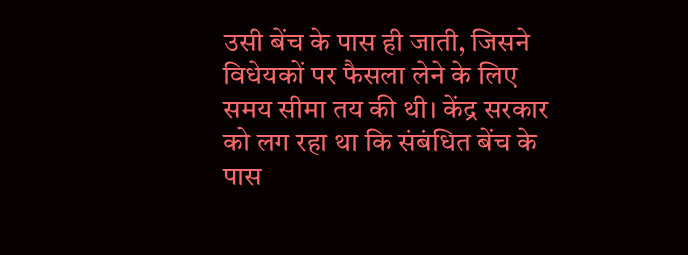उसी बेंच के पास ही जाती, जिसने विधेयकों पर फैसला लेने के लिए समय सीमा तय की थी। केंद्र सरकार को लग रहा था कि संबंधित बेंच के पास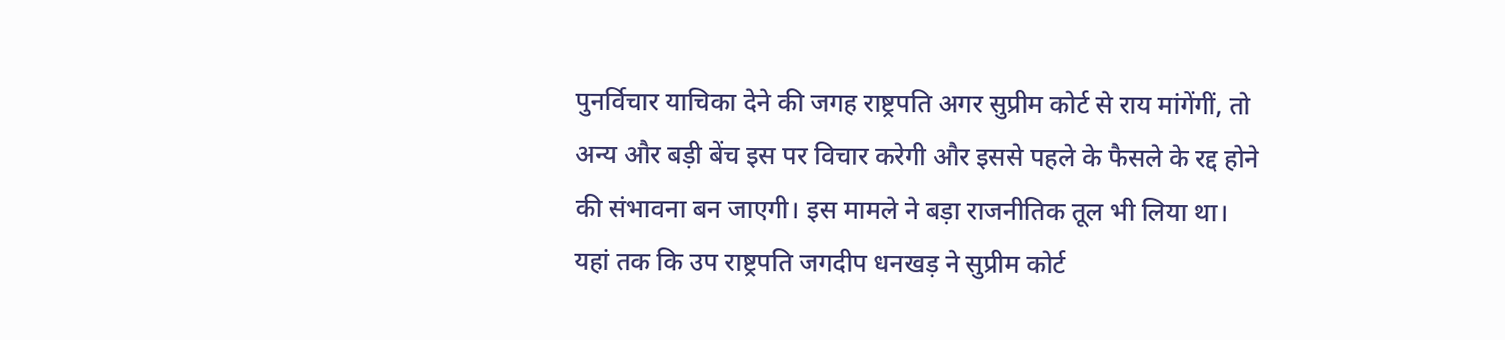पुनर्विचार याचिका देने की जगह राष्ट्रपति अगर सुप्रीम कोर्ट से राय मांगेंगीं, तो अन्य और बड़ी बेंच इस पर विचार करेगी और इससे पहले के फैसले के रद्द होने की संभावना बन जाएगी। इस मामले ने बड़ा राजनीतिक तूल भी लिया था। यहां तक कि उप राष्ट्रपति जगदीप धनखड़ ने सुप्रीम कोर्ट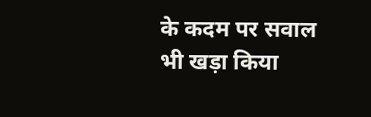के कदम पर सवाल भी खड़ा किया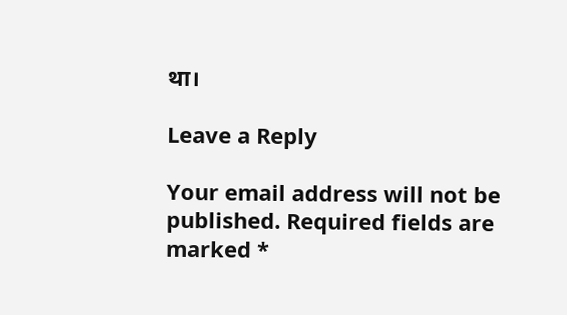था।

Leave a Reply

Your email address will not be published. Required fields are marked *